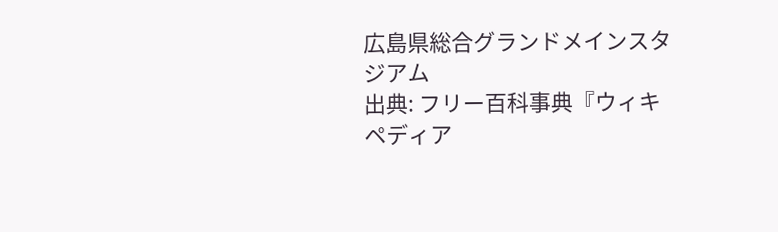広島県総合グランドメインスタジアム
出典: フリー百科事典『ウィキペディア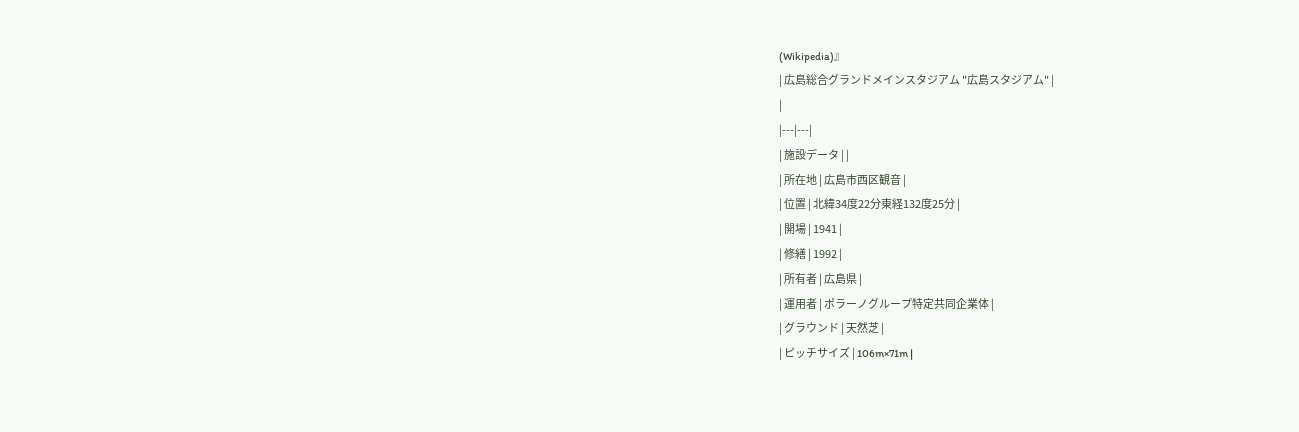(Wikipedia)』
| 広島総合グランドメインスタジアム "広島スタジアム" |
|
|---|---|
| 施設データ | |
| 所在地 | 広島市西区観音 |
| 位置 | 北緯34度22分東経132度25分 |
| 開場 | 1941 |
| 修繕 | 1992 |
| 所有者 | 広島県 |
| 運用者 | ポラーノグループ特定共同企業体 |
| グラウンド | 天然芝 |
| ピッチサイズ | 106m×71m |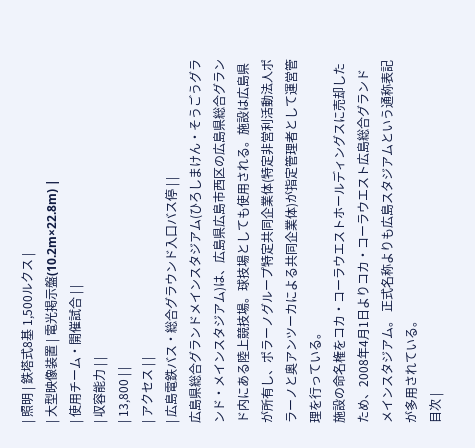| 照明 | 鉄塔式8基 1,500ルクス |
| 大型映像装置 | 電光掲示盤(10.2m×22.8m) |
| 使用チーム・開催試合 | |
| 収容能力 | |
| 13,800 | |
| アクセス | |
| 広島電鉄バス・総合グラウンド入口バス停 | |
広島県総合グランドメインスタジアム(ひろしまけん・そうごうグランド・メインスタジアム)は、広島県広島市西区の広島県総合グランド内にある陸上競技場。球技場としても使用される。施設は広島県が所有し、ポラーノグループ特定共同企業体(特定非営利活動法人ポラーノと奥アンツーカによる共同企業体)が指定管理者として運営管理を行っている。
施設の命名権をコカ・コーラウエストホールディングスに売却したため、2008年4月1日よりコカ・コーラウエスト広島総合グランドメインスタジアム。 正式名称よりも広島スタジアムという通称表記が多用されている。
目次 |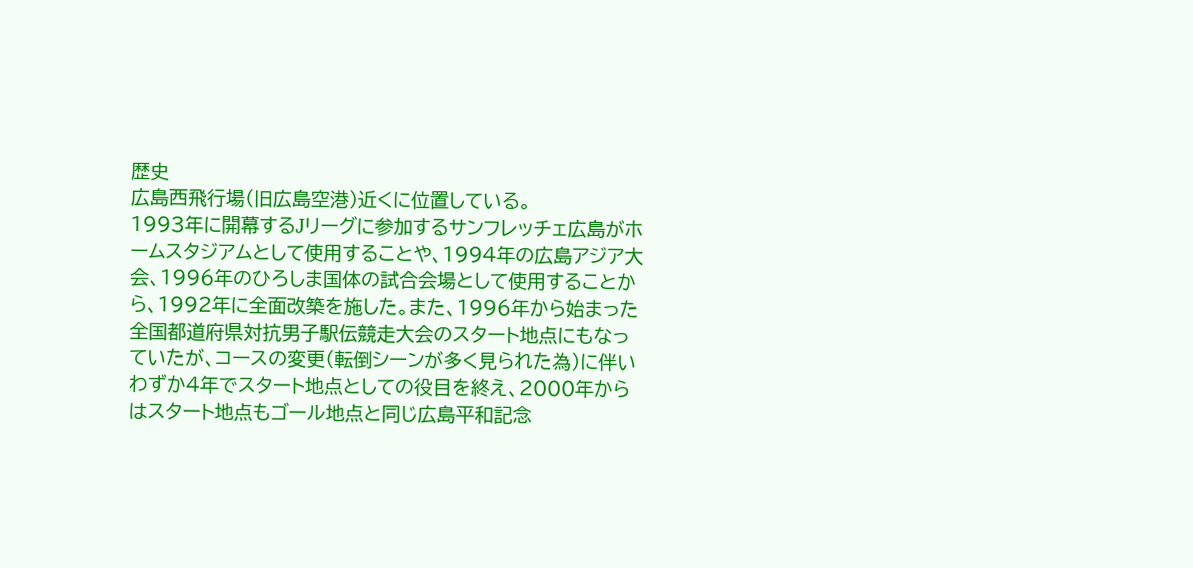歴史
広島西飛行場(旧広島空港)近くに位置している。
1993年に開幕するJリーグに参加するサンフレッチェ広島がホームスタジアムとして使用することや、1994年の広島アジア大会、1996年のひろしま国体の試合会場として使用することから、1992年に全面改築を施した。また、1996年から始まった全国都道府県対抗男子駅伝競走大会のスタート地点にもなっていたが、コースの変更(転倒シーンが多く見られた為)に伴いわずか4年でスタート地点としての役目を終え、2000年からはスタート地点もゴール地点と同じ広島平和記念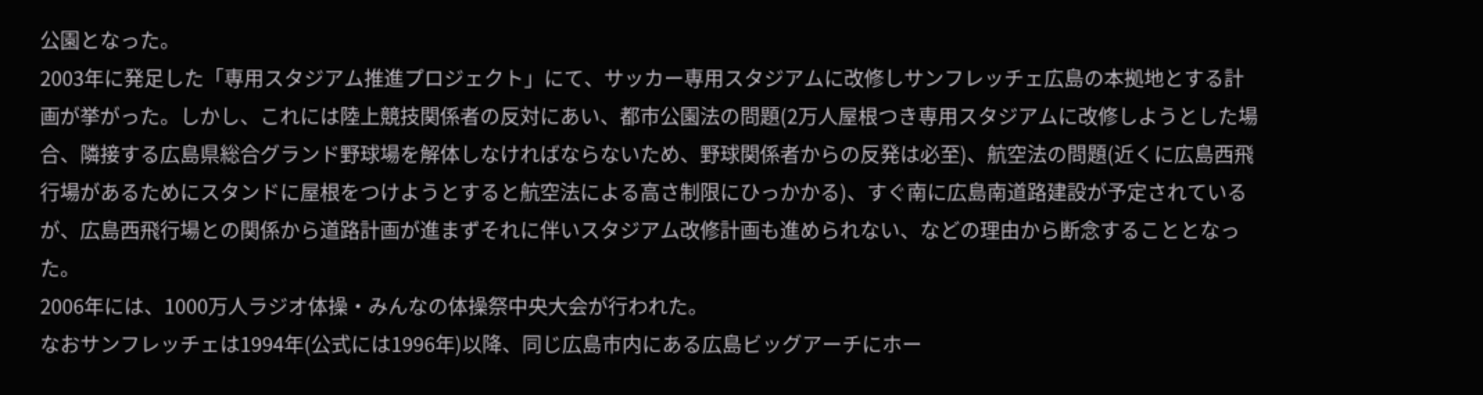公園となった。
2003年に発足した「専用スタジアム推進プロジェクト」にて、サッカー専用スタジアムに改修しサンフレッチェ広島の本拠地とする計画が挙がった。しかし、これには陸上競技関係者の反対にあい、都市公園法の問題(2万人屋根つき専用スタジアムに改修しようとした場合、隣接する広島県総合グランド野球場を解体しなければならないため、野球関係者からの反発は必至)、航空法の問題(近くに広島西飛行場があるためにスタンドに屋根をつけようとすると航空法による高さ制限にひっかかる)、すぐ南に広島南道路建設が予定されているが、広島西飛行場との関係から道路計画が進まずそれに伴いスタジアム改修計画も進められない、などの理由から断念することとなった。
2006年には、1000万人ラジオ体操・みんなの体操祭中央大会が行われた。
なおサンフレッチェは1994年(公式には1996年)以降、同じ広島市内にある広島ビッグアーチにホー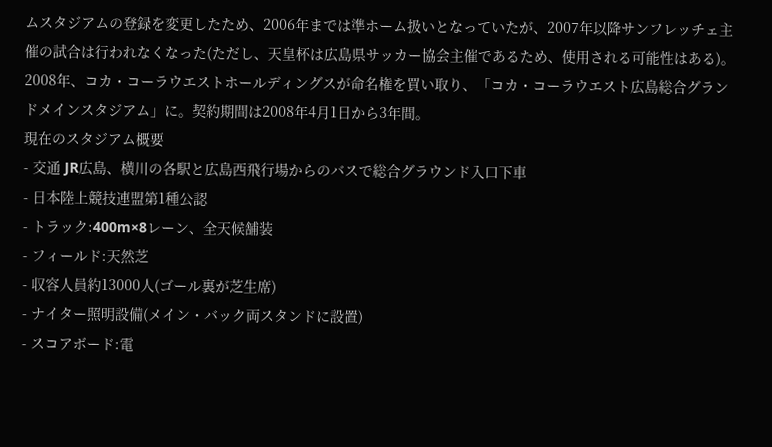ムスタジアムの登録を変更したため、2006年までは準ホーム扱いとなっていたが、2007年以降サンフレッチェ主催の試合は行われなくなった(ただし、天皇杯は広島県サッカー協会主催であるため、使用される可能性はある)。
2008年、コカ・コーラウエストホールディングスが命名権を買い取り、「コカ・コーラウエスト広島総合グランドメインスタジアム」に。契約期間は2008年4月1日から3年間。
現在のスタジアム概要
- 交通 JR広島、横川の各駅と広島西飛行場からのバスで総合グラウンド入口下車
- 日本陸上競技連盟第1種公認
- トラック:400m×8レーン、全天候舗装
- フィールド:天然芝
- 収容人員約13000人(ゴール裏が芝生席)
- ナイター照明設備(メイン・バック両スタンドに設置)
- スコアボード:電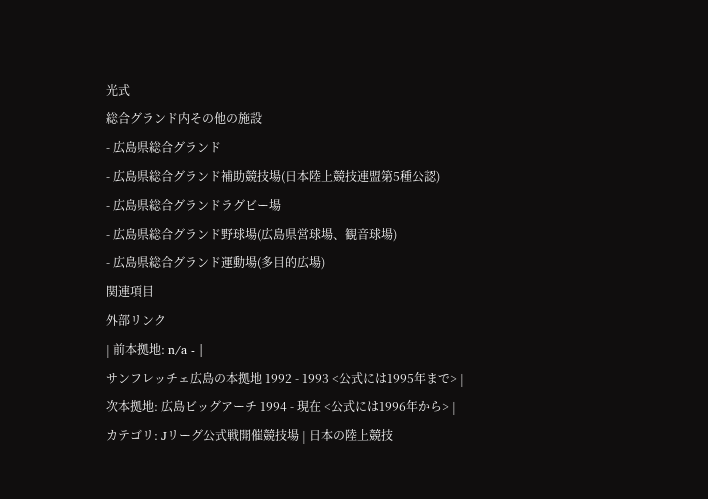光式
総合グランド内その他の施設
- 広島県総合グランド
- 広島県総合グランド補助競技場(日本陸上競技連盟第5種公認)
- 広島県総合グランドラグビー場
- 広島県総合グランド野球場(広島県営球場、観音球場)
- 広島県総合グランド運動場(多目的広場)
関連項目
外部リンク
| 前本拠地: n/a - |
サンフレッチェ広島の本拠地 1992 - 1993 <公式には1995年まで> |
次本拠地: 広島ビッグアーチ 1994 - 現在 <公式には1996年から> |
カテゴリ: Jリーグ公式戦開催競技場 | 日本の陸上競技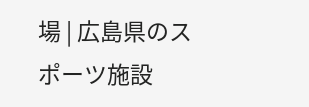場 | 広島県のスポーツ施設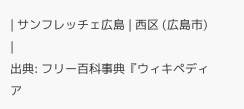| サンフレッチェ広島 | 西区 (広島市)
|
出典: フリー百科事典『ウィキペディア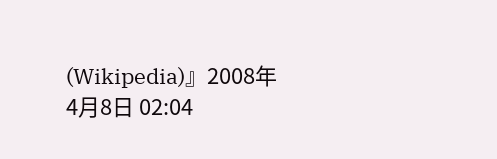(Wikipedia)』2008年4月8日 02:04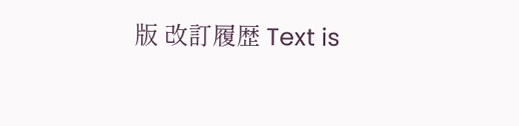版 改訂履歴 Text is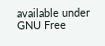available under GNU Free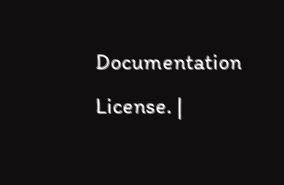Documentation License. |